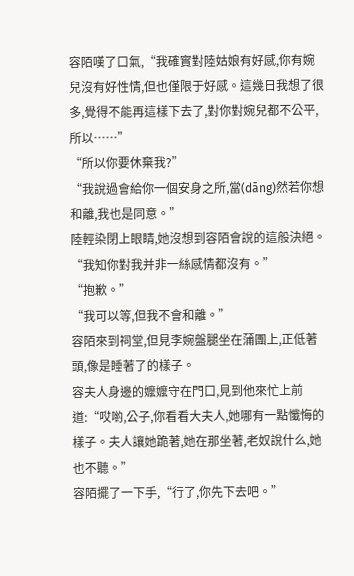容陌嘆了口氣,“我確實對陸姑娘有好感,你有婉兒沒有好性情,但也僅限于好感。這幾日我想了很多,覺得不能再這樣下去了,對你對婉兒都不公平,所以……”
“所以你要休棄我?”
“我說過會給你一個安身之所,當(dāng)然若你想和離,我也是同意。”
陸輕染閉上眼睛,她沒想到容陌會說的這般決絕。
“我知你對我并非一絲感情都沒有。”
“抱歉。”
“我可以等,但我不會和離。”
容陌來到祠堂,但見李婉盤腿坐在蒲團上,正低著頭,像是睡著了的樣子。
容夫人身邊的嬤嬤守在門口,見到他來忙上前道:“哎喲,公子,你看看大夫人,她哪有一點懺悔的樣子。夫人讓她跪著,她在那坐著,老奴說什么,她也不聽。”
容陌擺了一下手,“行了,你先下去吧。”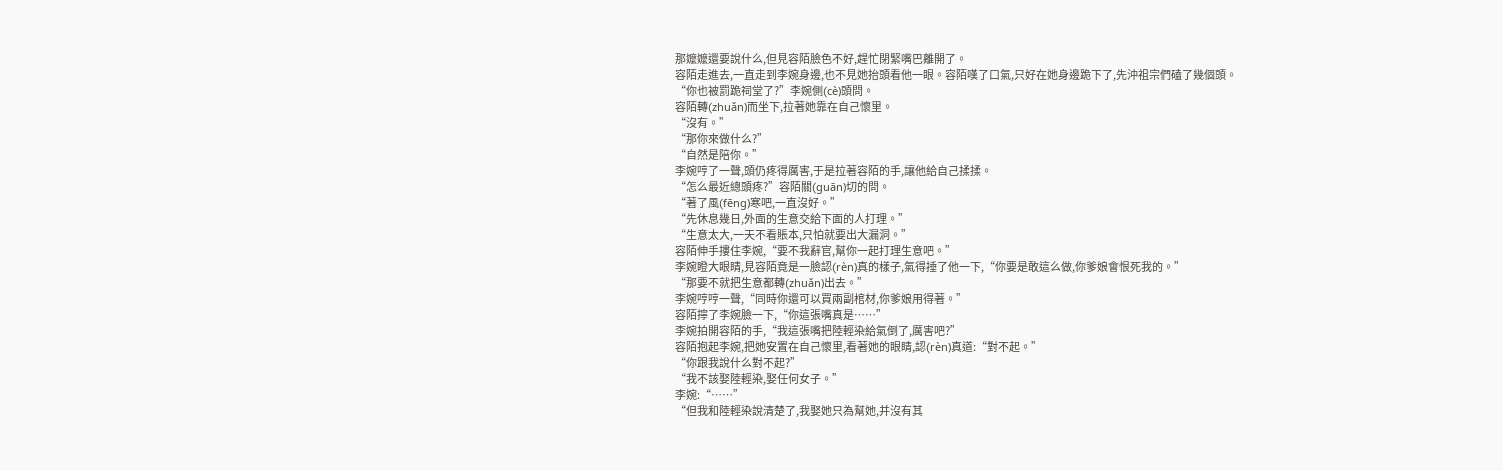那嬤嬤還要說什么,但見容陌臉色不好,趕忙閉緊嘴巴離開了。
容陌走進去,一直走到李婉身邊,也不見她抬頭看他一眼。容陌嘆了口氣,只好在她身邊跪下了,先沖祖宗們磕了幾個頭。
“你也被罰跪祠堂了?”李婉側(cè)頭問。
容陌轉(zhuǎn)而坐下,拉著她靠在自己懷里。
“沒有。”
“那你來做什么?”
“自然是陪你。”
李婉哼了一聲,頭仍疼得厲害,于是拉著容陌的手,讓他給自己揉揉。
“怎么最近總頭疼?”容陌關(guān)切的問。
“著了風(fēng)寒吧,一直沒好。”
“先休息幾日,外面的生意交給下面的人打理。”
“生意太大,一天不看賬本,只怕就要出大漏洞。”
容陌伸手摟住李婉,“要不我辭官,幫你一起打理生意吧。”
李婉瞪大眼睛,見容陌竟是一臉認(rèn)真的樣子,氣得捶了他一下,“你要是敢這么做,你爹娘會恨死我的。”
“那要不就把生意都轉(zhuǎn)出去。”
李婉哼哼一聲,“同時你還可以買兩副棺材,你爹娘用得著。”
容陌擰了李婉臉一下,“你這張嘴真是……”
李婉拍開容陌的手,“我這張嘴把陸輕染給氣倒了,厲害吧?”
容陌抱起李婉,把她安置在自己懷里,看著她的眼睛,認(rèn)真道:“對不起。”
“你跟我說什么對不起?”
“我不該娶陸輕染,娶任何女子。”
李婉:“……”
“但我和陸輕染說清楚了,我娶她只為幫她,并沒有其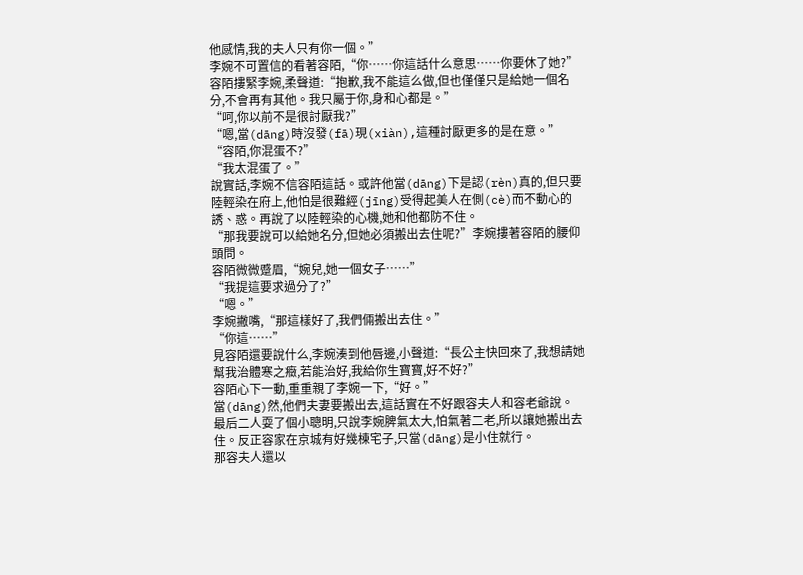他感情,我的夫人只有你一個。”
李婉不可置信的看著容陌,“你……你這話什么意思……你要休了她?”
容陌摟緊李婉,柔聲道:“抱歉,我不能這么做,但也僅僅只是給她一個名分,不會再有其他。我只屬于你,身和心都是。”
“呵,你以前不是很討厭我?”
“嗯,當(dāng)時沒發(fā)現(xiàn),這種討厭更多的是在意。”
“容陌,你混蛋不?”
“我太混蛋了。”
說實話,李婉不信容陌這話。或許他當(dāng)下是認(rèn)真的,但只要陸輕染在府上,他怕是很難經(jīng)受得起美人在側(cè)而不動心的誘、惑。再說了以陸輕染的心機,她和他都防不住。
“那我要說可以給她名分,但她必須搬出去住呢?”李婉摟著容陌的腰仰頭問。
容陌微微蹙眉,“婉兒,她一個女子……”
“我提這要求過分了?”
“嗯。”
李婉撇嘴,“那這樣好了,我們倆搬出去住。”
“你這……”
見容陌還要說什么,李婉湊到他唇邊,小聲道:“長公主快回來了,我想請她幫我治體寒之癥,若能治好,我給你生寶寶,好不好?”
容陌心下一動,重重親了李婉一下,“好。”
當(dāng)然,他們夫妻要搬出去,這話實在不好跟容夫人和容老爺說。
最后二人耍了個小聰明,只說李婉脾氣太大,怕氣著二老,所以讓她搬出去住。反正容家在京城有好幾棟宅子,只當(dāng)是小住就行。
那容夫人還以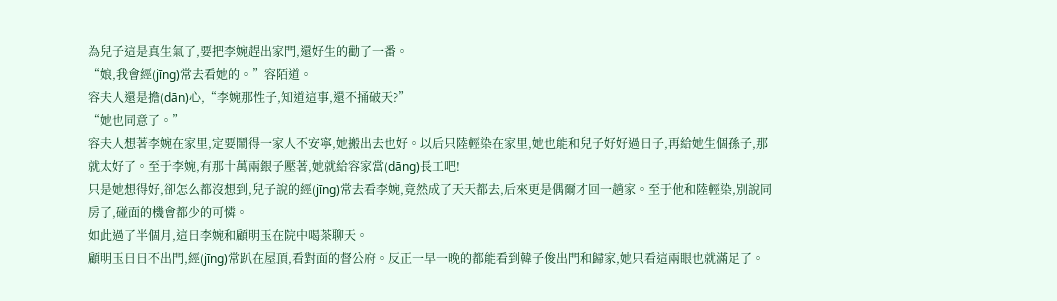為兒子這是真生氣了,要把李婉趕出家門,還好生的勸了一番。
“娘,我會經(jīng)常去看她的。”容陌道。
容夫人還是擔(dān)心,“李婉那性子,知道這事,還不捅破天?”
“她也同意了。”
容夫人想著李婉在家里,定要鬧得一家人不安寧,她搬出去也好。以后只陸輕染在家里,她也能和兒子好好過日子,再給她生個孫子,那就太好了。至于李婉,有那十萬兩銀子壓著,她就給容家當(dāng)長工吧!
只是她想得好,卻怎么都沒想到,兒子說的經(jīng)常去看李婉,竟然成了天天都去,后來更是偶爾才回一趟家。至于他和陸輕染,別說同房了,碰面的機會都少的可憐。
如此過了半個月,這日李婉和顧明玉在院中喝茶聊天。
顧明玉日日不出門,經(jīng)常趴在屋頂,看對面的督公府。反正一早一晚的都能看到韓子俊出門和歸家,她只看這兩眼也就滿足了。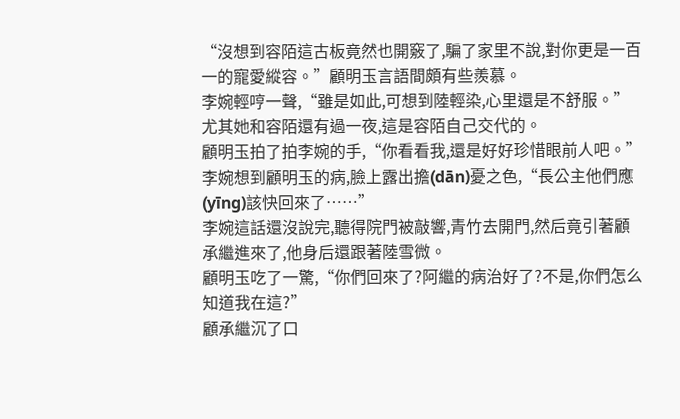“沒想到容陌這古板竟然也開竅了,騙了家里不說,對你更是一百一的寵愛縱容。”顧明玉言語間頗有些羨慕。
李婉輕哼一聲,“雖是如此,可想到陸輕染,心里還是不舒服。”
尤其她和容陌還有過一夜,這是容陌自己交代的。
顧明玉拍了拍李婉的手,“你看看我,還是好好珍惜眼前人吧。”
李婉想到顧明玉的病,臉上露出擔(dān)憂之色,“長公主他們應(yīng)該快回來了……”
李婉這話還沒說完,聽得院門被敲響,青竹去開門,然后竟引著顧承繼進來了,他身后還跟著陸雪微。
顧明玉吃了一驚,“你們回來了?阿繼的病治好了?不是,你們怎么知道我在這?”
顧承繼沉了口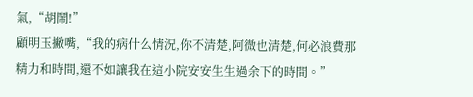氣,“胡鬧!”
顧明玉撇嘴,“我的病什么情況,你不清楚,阿微也清楚,何必浪費那精力和時間,還不如讓我在這小院安安生生過余下的時間。”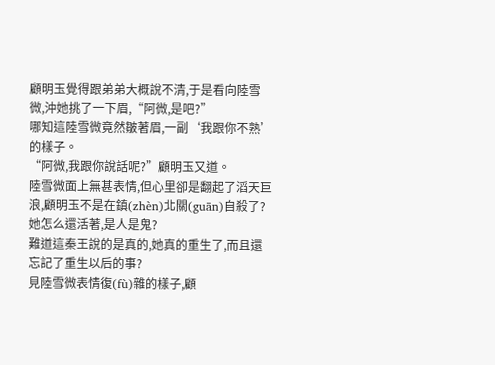顧明玉覺得跟弟弟大概說不清,于是看向陸雪微,沖她挑了一下眉,“阿微,是吧?”
哪知這陸雪微竟然皺著眉,一副‘我跟你不熟’的樣子。
“阿微,我跟你說話呢?”顧明玉又道。
陸雪微面上無甚表情,但心里卻是翻起了滔天巨浪,顧明玉不是在鎮(zhèn)北關(guān)自殺了?她怎么還活著,是人是鬼?
難道這秦王說的是真的,她真的重生了,而且還忘記了重生以后的事?
見陸雪微表情復(fù)雜的樣子,顧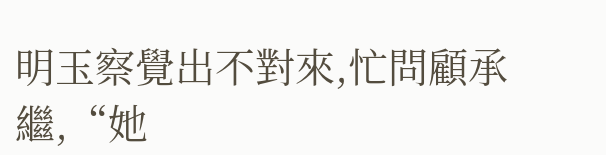明玉察覺出不對來,忙問顧承繼,“她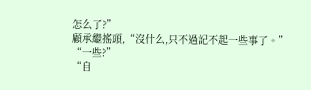怎么了?”
顧承繼搖頭,“沒什么,只不過記不起一些事了。”
“一些?”
“自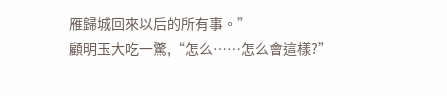雁歸城回來以后的所有事。”
顧明玉大吃一驚,“怎么……怎么會這樣?”